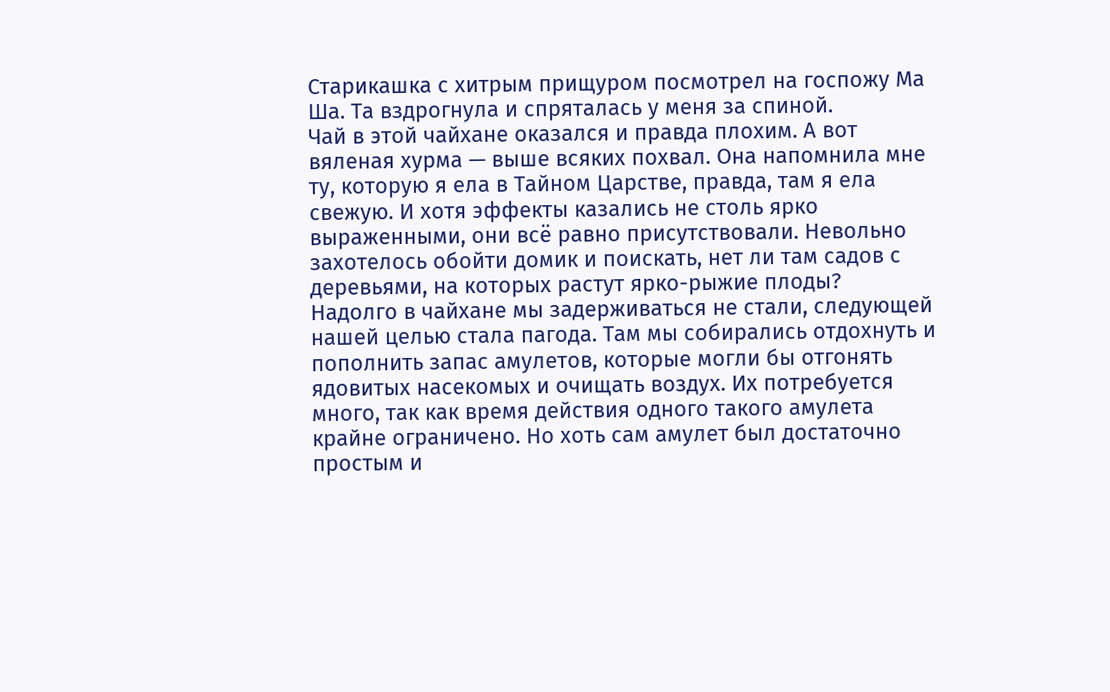Старикашка с хитрым прищуром посмотрел на госпожу Ма Ша. Та вздрогнула и спряталась у меня за спиной.
Чай в этой чайхане оказался и правда плохим. А вот вяленая хурма — выше всяких похвал. Она напомнила мне ту, которую я ела в Тайном Царстве, правда, там я ела свежую. И хотя эффекты казались не столь ярко выраженными, они всё равно присутствовали. Невольно захотелось обойти домик и поискать, нет ли там садов с деревьями, на которых растут ярко-рыжие плоды?
Надолго в чайхане мы задерживаться не стали, следующей нашей целью стала пагода. Там мы собирались отдохнуть и пополнить запас амулетов, которые могли бы отгонять ядовитых насекомых и очищать воздух. Их потребуется много, так как время действия одного такого амулета крайне ограничено. Но хоть сам амулет был достаточно простым и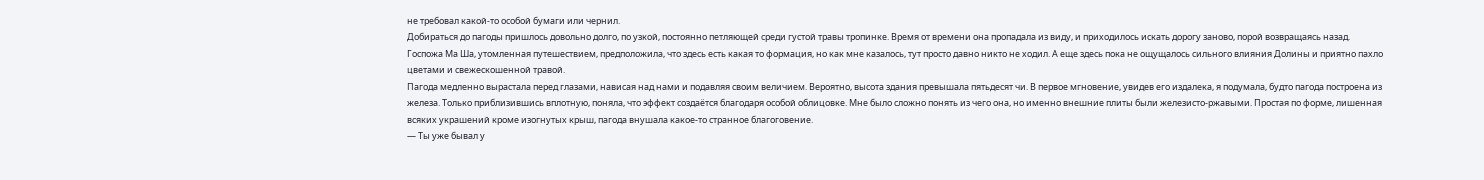не требовал какой-то особой бумаги или чернил.
Добираться до пагоды пришлось довольно долго, по узкой, постоянно петляющей среди густой травы тропинке. Время от времени она пропадала из виду, и приходилось искать дорогу заново, порой возвращаясь назад. Госпожа Ма Ша, утомленная путешествием, предположила, что здесь есть какая то формация, но как мне казалось, тут просто давно никто не ходил. А еще здесь пока не ощущалось сильного влияния Долины и приятно пахло цветами и свежескошенной травой.
Пагода медленно вырастала перед глазами, нависая над нами и подавляя своим величием. Вероятно, высота здания превышала пятьдесят чи. В первое мгновение, увидев его издалека, я подумала, будто пагода построена из железа. Только приблизившись вплотную, поняла, что эффект создаётся благодаря особой облицовке. Мне было сложно понять из чего она, но именно внешние плиты были железисто-ржавыми. Простая по форме, лишенная всяких украшений кроме изогнутых крыш, пагода внушала какое-то странное благоговение.
— Ты уже бывал у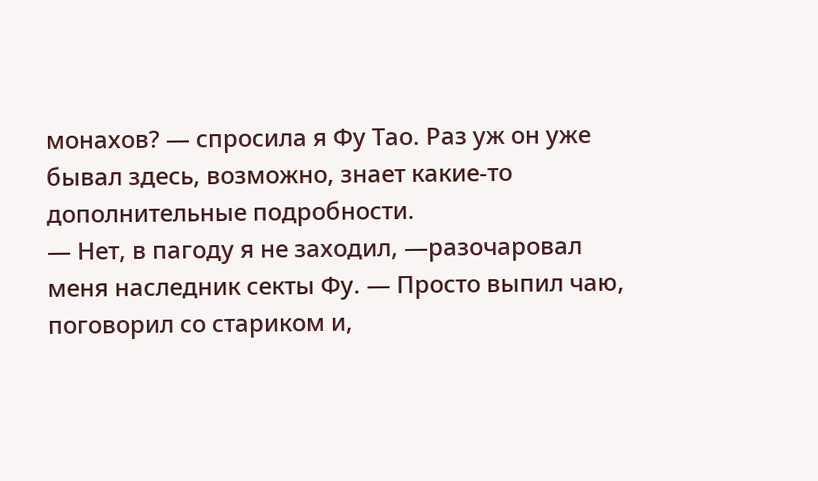монахов? — спросила я Фу Тао. Раз уж он уже бывал здесь, возможно, знает какие-то дополнительные подробности.
— Нет, в пагоду я не заходил, —разочаровал меня наследник секты Фу. — Просто выпил чаю, поговорил со стариком и,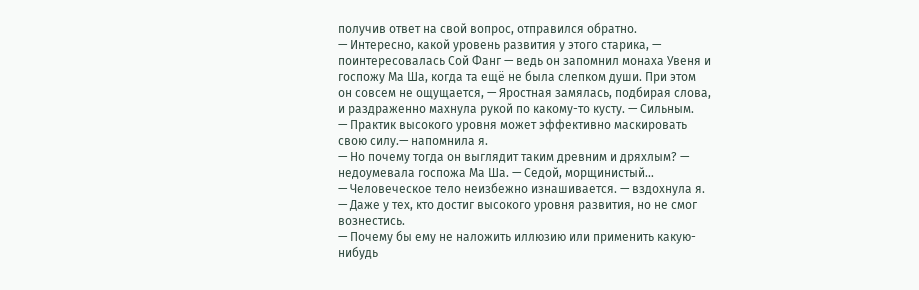получив ответ на свой вопрос, отправился обратно.
— Интересно, какой уровень развития у этого старика, — поинтересовалась Сой Фанг — ведь он запомнил монаха Увеня и госпожу Ма Ша, когда та ещё не была слепком души. При этом он совсем не ощущается, — Яростная замялась, подбирая слова, и раздраженно махнула рукой по какому-то кусту. — Сильным.
— Практик высокого уровня может эффективно маскировать свою силу.— напомнила я.
— Но почему тогда он выглядит таким древним и дряхлым? — недоумевала госпожа Ма Ша. — Седой, морщинистый…
— Человеческое тело неизбежно изнашивается. — вздохнула я. — Даже у тех, кто достиг высокого уровня развития, но не смог вознестись.
— Почему бы ему не наложить иллюзию или применить какую-нибудь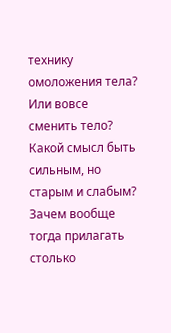технику омоложения тела? Или вовсе сменить тело? Какой смысл быть сильным, но старым и слабым? Зачем вообще тогда прилагать столько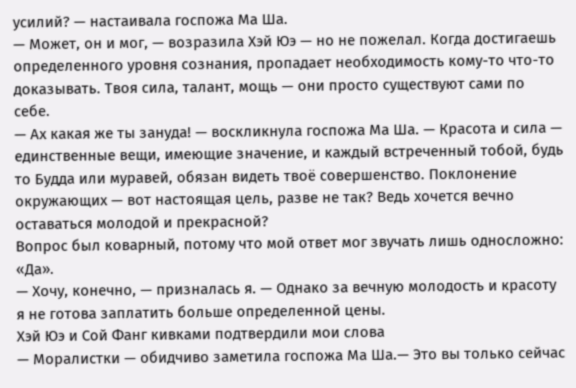усилий? — настаивала госпожа Ма Ша.
— Может, он и мог, — возразила Хэй Юэ — но не пожелал. Когда достигаешь определенного уровня сознания, пропадает необходимость кому-то что-то доказывать. Твоя сила, талант, мощь — они просто существуют сами по себе.
— Ах какая же ты зануда! — воскликнула госпожа Ма Ша. — Красота и сила — единственные вещи, имеющие значение, и каждый встреченный тобой, будь то Будда или муравей, обязан видеть твоё совершенство. Поклонение окружающих — вот настоящая цель, разве не так? Ведь хочется вечно оставаться молодой и прекрасной?
Вопрос был коварный, потому что мой ответ мог звучать лишь односложно: «Да».
— Хочу, конечно, — призналась я. — Однако за вечную молодость и красоту я не готова заплатить больше определенной цены.
Хэй Юэ и Сой Фанг кивками подтвердили мои слова
— Моралистки — обидчиво заметила госпожа Ма Ша.— Это вы только сейчас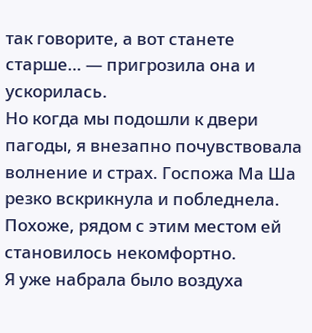так говорите, а вот станете старше… — пригрозила она и ускорилась.
Но когда мы подошли к двери пагоды, я внезапно почувствовала волнение и страх. Госпожа Ма Ша резко вскрикнула и побледнела. Похоже, рядом с этим местом ей становилось некомфортно.
Я уже набрала было воздуха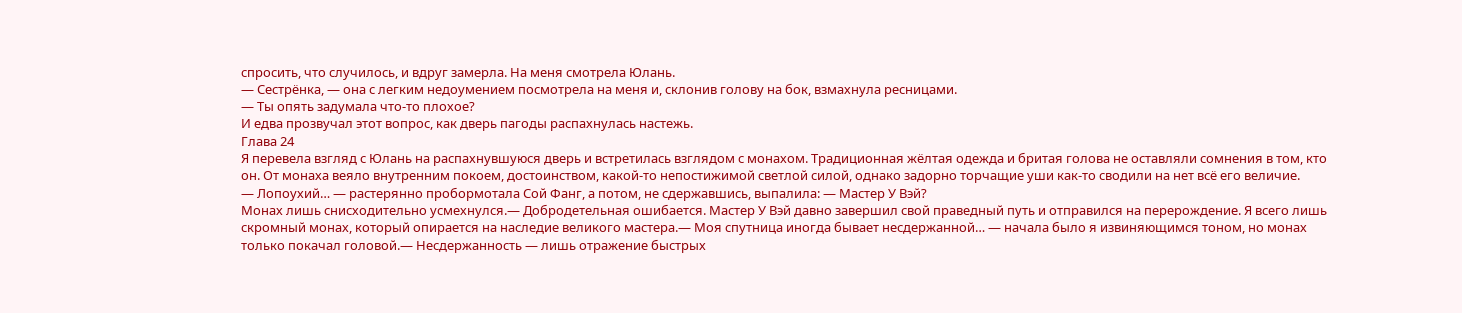спросить, что случилось, и вдруг замерла. На меня смотрела Юлань.
— Сестрёнка, — она с легким недоумением посмотрела на меня и, склонив голову на бок, взмахнула ресницами.
— Ты опять задумала что-то плохое?
И едва прозвучал этот вопрос, как дверь пагоды распахнулась настежь.
Глава 24
Я перевела взгляд с Юлань на распахнувшуюся дверь и встретилась взглядом с монахом. Традиционная жёлтая одежда и бритая голова не оставляли сомнения в том, кто он. От монаха веяло внутренним покоем, достоинством, какой-то непостижимой светлой силой, однако задорно торчащие уши как-то сводили на нет всё его величие.
— Лопоухий… — растерянно пробормотала Сой Фанг, а потом, не сдержавшись, выпалила: — Мастер У Вэй?
Монах лишь снисходительно усмехнулся.— Добродетельная ошибается. Мастер У Вэй давно завершил свой праведный путь и отправился на перерождение. Я всего лишь скромный монах, который опирается на наследие великого мастера.— Моя спутница иногда бывает несдержанной… — начала было я извиняющимся тоном, но монах только покачал головой.— Несдержанность — лишь отражение быстрых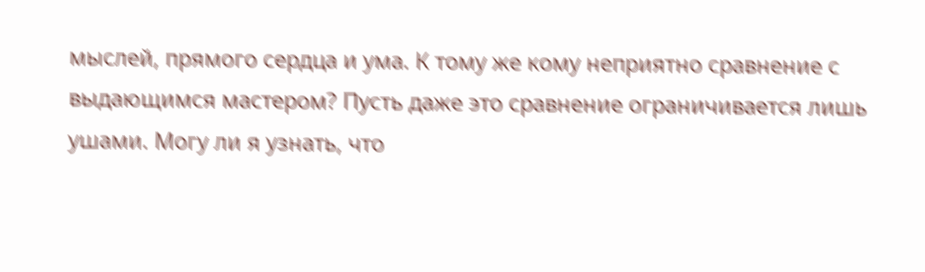мыслей, прямого сердца и ума. К тому же кому неприятно сравнение с выдающимся мастером? Пусть даже это сравнение ограничивается лишь ушами. Могу ли я узнать, что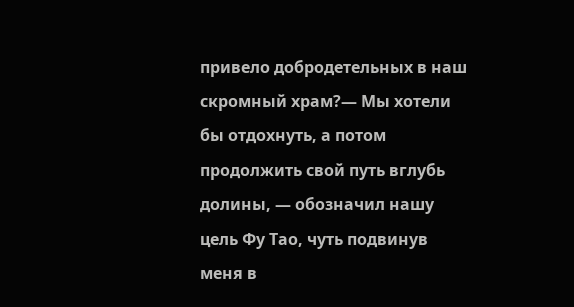привело добродетельных в наш скромный храм?— Мы хотели бы отдохнуть, а потом продолжить свой путь вглубь долины, — обозначил нашу цель Фу Тао, чуть подвинув меня в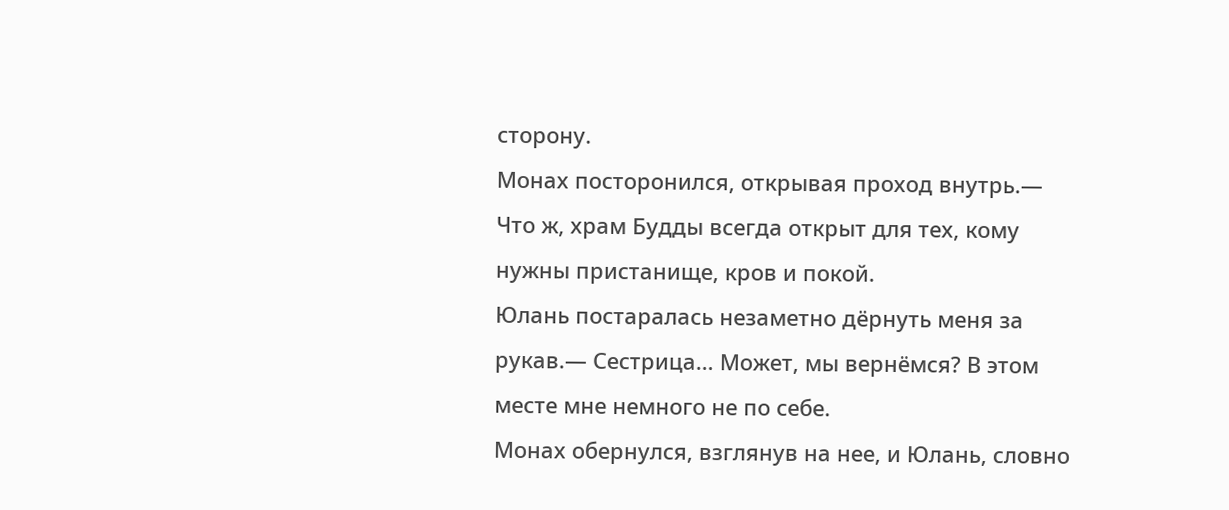сторону.
Монах посторонился, открывая проход внутрь.— Что ж, храм Будды всегда открыт для тех, кому нужны пристанище, кров и покой.
Юлань постаралась незаметно дёрнуть меня за рукав.— Сестрица… Может, мы вернёмся? В этом месте мне немного не по себе.
Монах обернулся, взглянув на нее, и Юлань, словно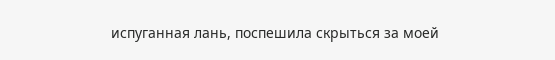испуганная лань, поспешила скрыться за моей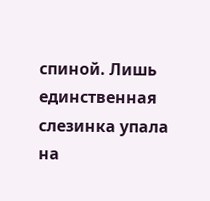спиной. Лишь единственная слезинка упала на